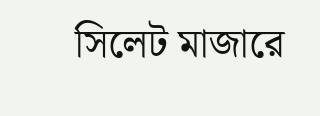সিলেট মাজারে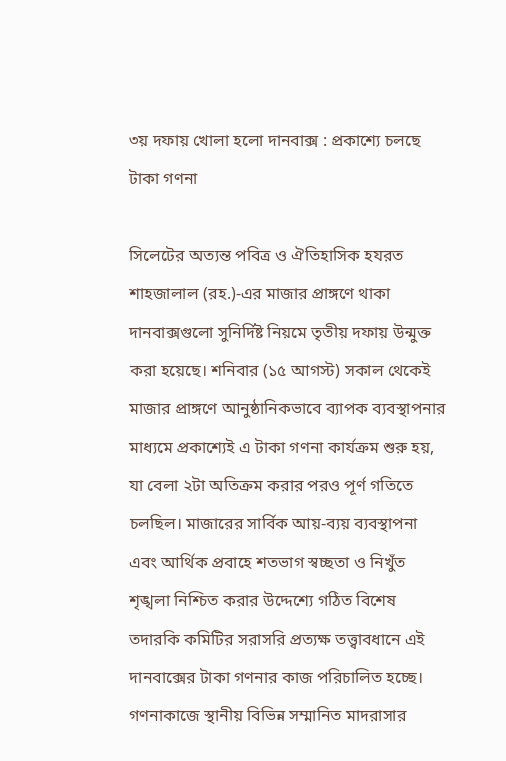৩য় দফায় খোলা হলো দানবাক্স : প্রকাশ্যে চলছে টাকা গণনা

সিলেটের অত্যন্ত পবিত্র ও ঐতিহাসিক হযরত শাহজালাল (রহ.)-এর মাজার প্রাঙ্গণে থাকা দানবাক্সগুলো সুনির্দিষ্ট নিয়মে তৃতীয় দফায় উন্মুক্ত করা হয়েছে। শনিবার (১৫ আগস্ট) সকাল থেকেই মাজার প্রাঙ্গণে আনুষ্ঠানিকভাবে ব্যাপক ব্যবস্থাপনার মাধ্যমে প্রকাশ্যেই এ টাকা গণনা কার্যক্রম শুরু হয়, যা বেলা ২টা অতিক্রম করার পরও পূর্ণ গতিতে চলছিল। মাজারের সার্বিক আয়-ব্যয় ব্যবস্থাপনা এবং আর্থিক প্রবাহে শতভাগ স্বচ্ছতা ও নিখুঁত শৃঙ্খলা নিশ্চিত করার উদ্দেশ্যে গঠিত বিশেষ তদারকি কমিটির সরাসরি প্রত্যক্ষ তত্ত্বাবধানে এই দানবাক্সের টাকা গণনার কাজ পরিচালিত হচ্ছে। গণনাকাজে স্থানীয় বিভিন্ন সম্মানিত মাদরাসার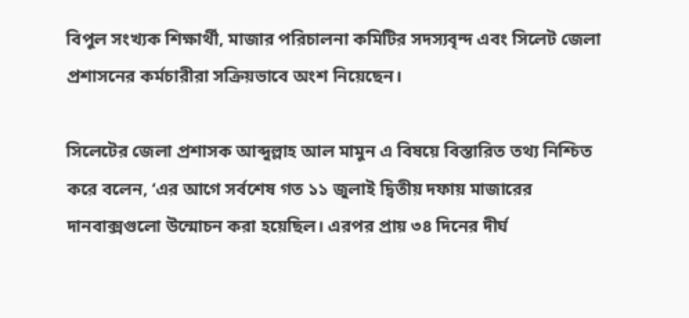বিপুল সংখ্যক শিক্ষার্থী, মাজার পরিচালনা কমিটির সদস্যবৃন্দ এবং সিলেট জেলা প্রশাসনের কর্মচারীরা সক্রিয়ভাবে অংশ নিয়েছেন।

সিলেটের জেলা প্রশাসক আব্দুল্লাহ আল মামুন এ বিষয়ে বিস্তারিত তথ্য নিশ্চিত করে বলেন, ‘এর আগে সর্বশেষ গত ১১ জুলাই দ্বিতীয় দফায় মাজারের দানবাক্সগুলো উন্মোচন করা হয়েছিল। এরপর প্রায় ৩৪ দিনের দীর্ঘ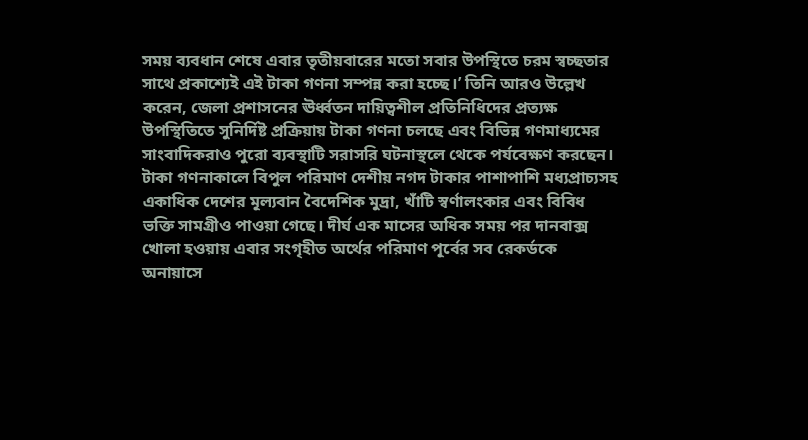সময় ব্যবধান শেষে এবার তৃতীয়বারের মতো সবার উপস্থিতে চরম স্বচ্ছতার সাথে প্রকাশ্যেই এই টাকা গণনা সম্পন্ন করা হচ্ছে।’ তিনি আরও উল্লেখ করেন, জেলা প্রশাসনের ঊর্ধ্বতন দায়িত্বশীল প্রতিনিধিদের প্রত্যক্ষ উপস্থিতিতে সুনির্দিষ্ট প্রক্রিয়ায় টাকা গণনা চলছে এবং বিভিন্ন গণমাধ্যমের সাংবাদিকরাও পুরো ব্যবস্থাটি সরাসরি ঘটনাস্থলে থেকে পর্যবেক্ষণ করছেন। টাকা গণনাকালে বিপুল পরিমাণ দেশীয় নগদ টাকার পাশাপাশি মধ্যপ্রাচ্যসহ একাধিক দেশের মূল্যবান বৈদেশিক মুদ্রা, খাঁটি স্বর্ণালংকার এবং বিবিধ ভক্তি সামগ্রীও পাওয়া গেছে। দীর্ঘ এক মাসের অধিক সময় পর দানবাক্স খোলা হওয়ায় এবার সংগৃহীত অর্থের পরিমাণ পূর্বের সব রেকর্ডকে অনায়াসে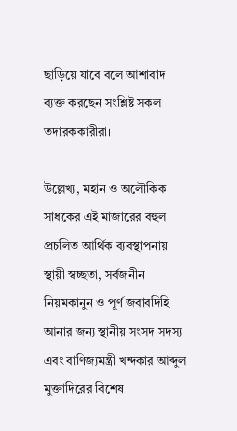ছাড়িয়ে যাবে বলে আশাবাদ ব্যক্ত করছেন সংশ্লিষ্ট সকল তদারককারীরা।

উল্লেখ্য, মহান ও অলৌকিক সাধকের এই মাজারের বহুল প্রচলিত আর্থিক ব্যবস্থাপনায় স্থায়ী স্বচ্ছতা, সর্বজনীন নিয়মকানুন ও পূর্ণ জবাবদিহি আনার জন্য স্থানীয় সংসদ সদস্য এবং বাণিজ্যমন্ত্রী খন্দকার আব্দুল মুক্তাদিরের বিশেষ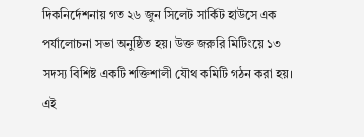দিকনির্দেশনায় গত ২৬ জুন সিলেট সার্কিট হাউসে এক পর্যালোচনা সভা অনুষ্ঠিত হয়। উক্ত জরুরি মিটিংয়ে ১৩ সদস্য বিশিষ্ট একটি শক্তিশালী যৌথ কমিটি গঠন করা হয়। এই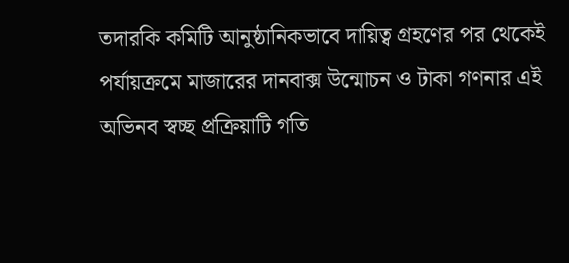তদারকি কমিটি আনুষ্ঠানিকভাবে দায়িত্ব গ্রহণের পর থেকেই পর্যায়ক্রমে মাজারের দানবাক্স উন্মোচন ও টাকা গণনার এই অভিনব স্বচ্ছ প্রক্রিয়াটি গতি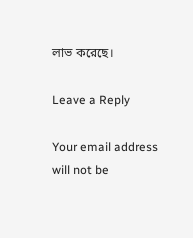লাভ করেছে।

Leave a Reply

Your email address will not be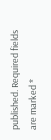published. Required fields are marked *